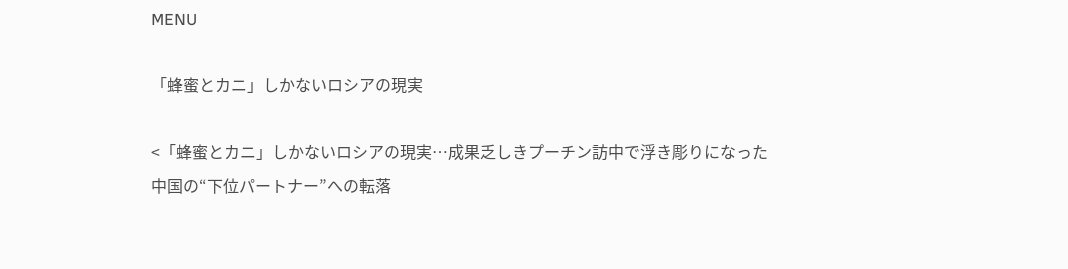MENU

「蜂蜜とカニ」しかないロシアの現実

<「蜂蜜とカニ」しかないロシアの現実…成果乏しきプーチン訪中で浮き彫りになった中国の“下位パートナー”への転落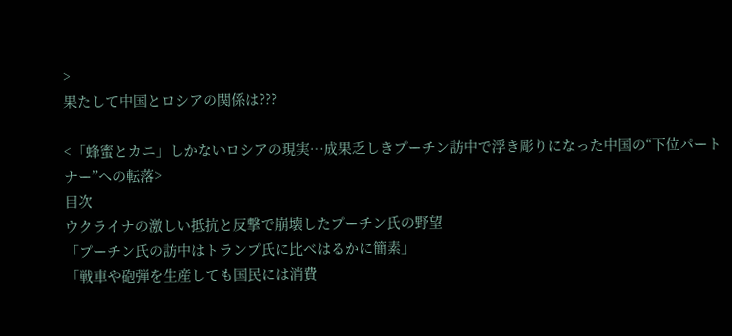>
果たして中国とロシアの関係は???

<「蜂蜜とカニ」しかないロシアの現実…成果乏しきプーチン訪中で浮き彫りになった中国の“下位パートナー”への転落>
目次
ウクライナの激しい抵抗と反撃で崩壊したプーチン氏の野望
「プーチン氏の訪中はトランプ氏に比べはるかに簡素」
「戦車や砲弾を生産しても国民には消費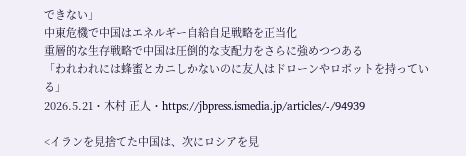できない」
中東危機で中国はエネルギー自給自足戦略を正当化
重層的な生存戦略で中国は圧倒的な支配力をさらに強めつつある
「われわれには蜂蜜とカニしかないのに友人はドローンやロボットを持っている」
2026.5.21・木村 正人・https://jbpress.ismedia.jp/articles/-/94939

<イランを見捨てた中国は、次にロシアを見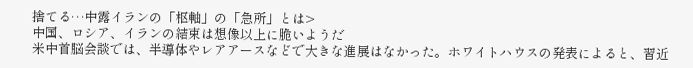捨てる…中露イランの「枢軸」の「急所」とは>
中国、ロシア、イランの結束は想像以上に脆いようだ
米中首脳会談では、半導体やレアアースなどで大きな進展はなかった。ホワイトハウスの発表によると、習近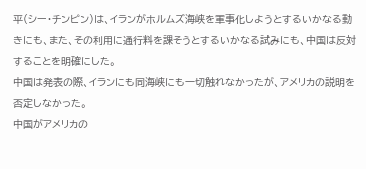平(シー・チンピン)は、イランがホルムズ海峡を軍事化しようとするいかなる動きにも、また、その利用に通行料を課そうとするいかなる試みにも、中国は反対することを明確にした。
中国は発表の際、イランにも同海峡にも一切触れなかったが、アメリカの説明を否定しなかった。
中国がアメリカの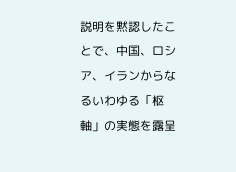説明を黙認したことで、中国、ロシア、イランからなるいわゆる「枢軸」の実態を露呈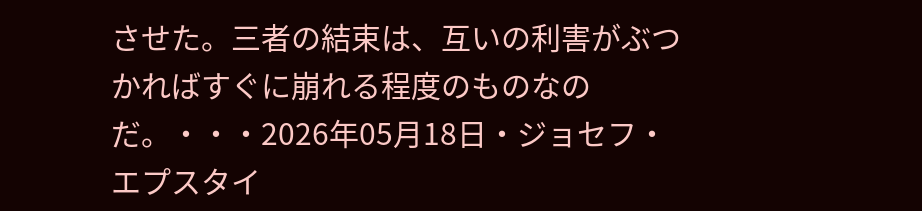させた。三者の結束は、互いの利害がぶつかればすぐに崩れる程度のものなのだ。・・・2026年05月18日・ジョセフ・エプスタイ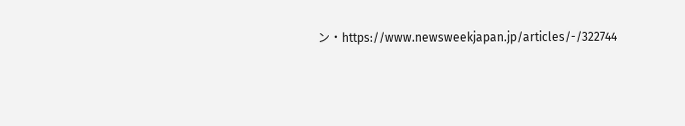ン・https://www.newsweekjapan.jp/articles/-/322744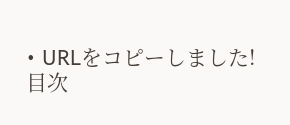• URLをコピーしました!
目次